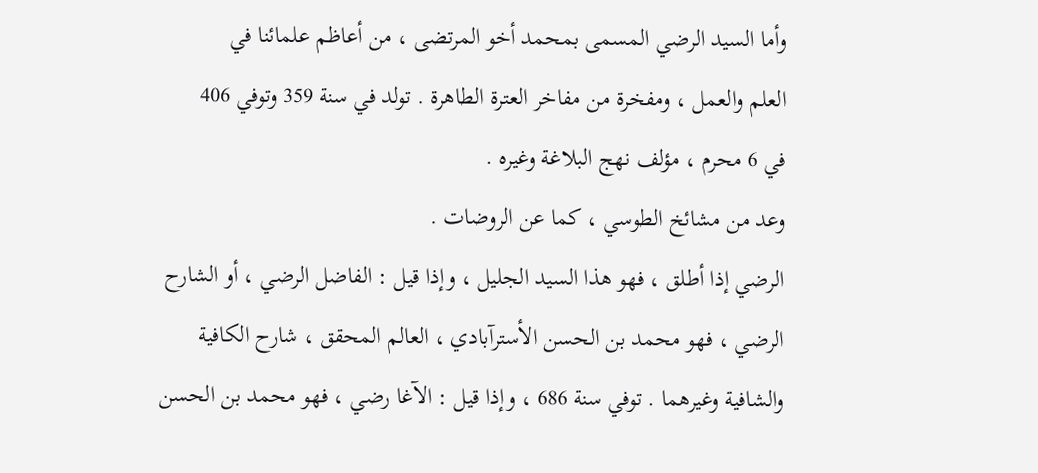وأما السيد الرضي المسمى بمحمد أخو المرتضى ، من أعاظم علمائنا في
العلم والعمل ، ومفخرة من مفاخر العترة الطاهرة . تولد في سنة 359 وتوفي 406
في 6 محرم ، مؤلف نهج البلاغة وغيره .
وعد من مشائخ الطوسي ، كما عن الروضات .
الرضي إذا أطلق ، فهو هذا السيد الجليل ، وإذا قيل : الفاضل الرضي ، أو الشارح
الرضي ، فهو محمد بن الحسن الأسترآبادي ، العالم المحقق ، شارح الكافية
والشافية وغيرهما . توفي سنة 686 ، وإذا قيل : الآغا رضي ، فهو محمد بن الحسن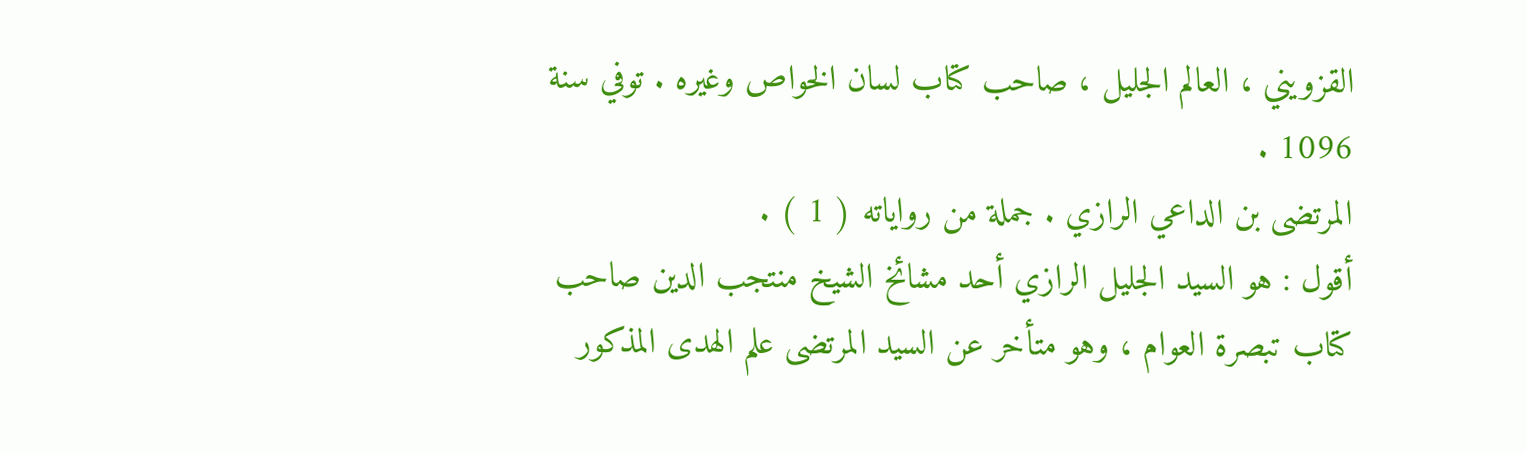القزويني ، العالم الجليل ، صاحب كتاب لسان الخواص وغيره . توفي سنة 1096 .
المرتضى بن الداعي الرازي . جملة من رواياته ( 1 ) .
أقول : هو السيد الجليل الرازي أحد مشائخ الشيخ منتجب الدين صاحب
كتاب تبصرة العوام ، وهو متأخر عن السيد المرتضى علم الهدى المذكور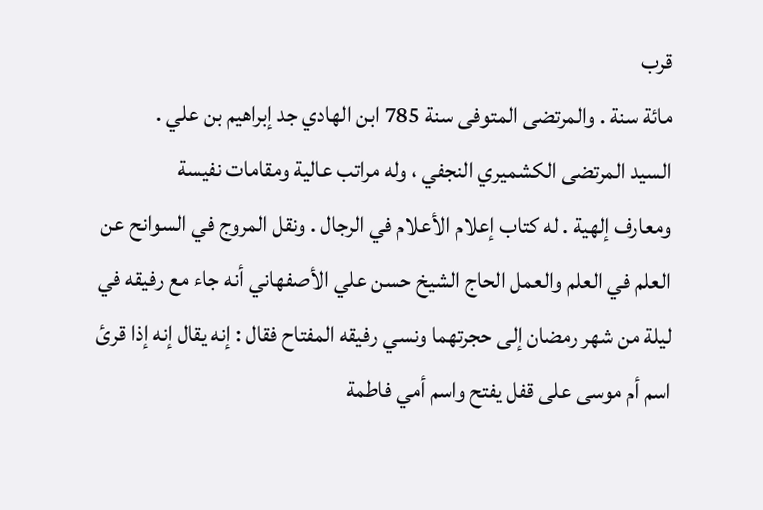قرب
مائة سنة . والمرتضى المتوفى سنة 785 ابن الهادي جد إبراهيم بن علي .
السيد المرتضى الكشميري النجفي ، وله مراتب عالية ومقامات نفيسة
ومعارف إلهية . له كتاب إعلام الأعلام في الرجال . ونقل المروج في السوانح عن
العلم في العلم والعمل الحاج الشيخ حسن علي الأصفهاني أنه جاء مع رفيقه في
ليلة من شهر رمضان إلى حجرتهما ونسي رفيقه المفتاح فقال : إنه يقال إنه إذا قرئ
اسم أم موسى على قفل يفتح واسم أمي فاطمة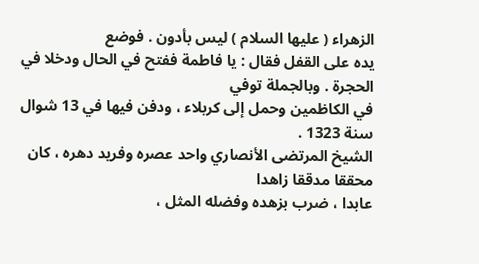الزهراء ( عليها السلام ) ليس بأدون . فوضع
يده على القفل فقال : يا فاطمة ففتح في الحال ودخلا في الحجرة . وبالجملة توفي
في الكاظمين وحمل إلى كربلاء ، ودفن فيها في 13 شوال سنة 1323 .
الشيخ المرتضى الأنصاري واحد عصره وفريد دهره ، كان محققا مدققا زاهدا
عابدا ، ضرب بزهده وفضله المثل ،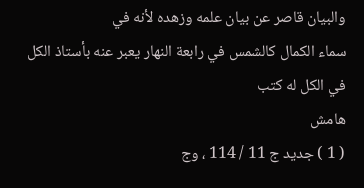والبيان قاصر عن بيان علمه وزهده لأنه في
سماء الكمال كالشمس في رابعة النهار يعبر عنه بأستاذ الكل في الكل له كتب
هامش
( 1 ) جديد ج 11 / 114 ، وج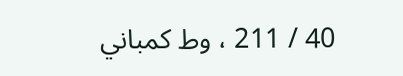40 / 211 ، وط كمباني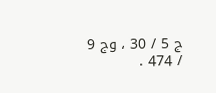ج 5 / 30 ، وج 9 / 474 .